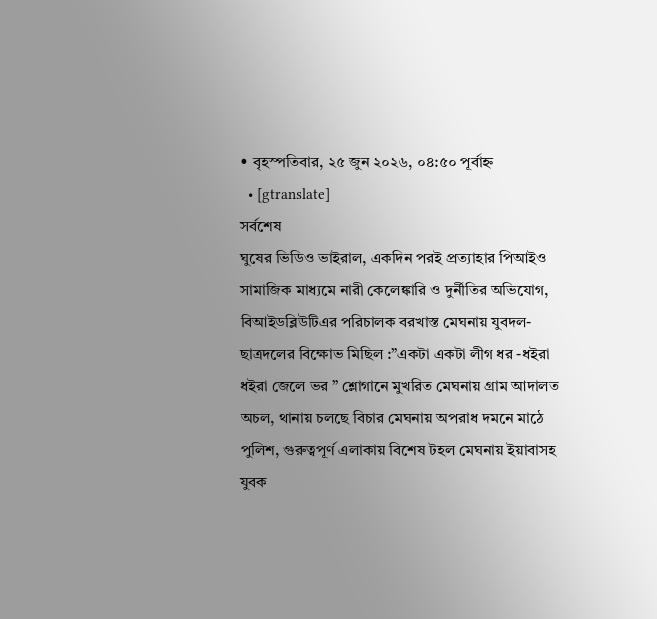• বৃহস্পতিবার, ২৫ জুন ২০২৬, ০৪:৫০ পূর্বাহ্ন
  • [gtranslate]
সর্বশেষ
ঘুষের ভিডিও ভাইরাল, একদিন পরই প্রত্যাহার পিআইও সামাজিক মাধ্যমে নারী কেলেঙ্কারি ও দুর্নীতির অভিযোগ, বিআইডব্লিউটিএর পরিচালক বরখাস্ত মেঘনায় যুবদল-ছাত্রদলের বিক্ষোভ মিছিল :”একটা একটা লীগ ধর -ধইরা ধইরা জেলে ভর ” শ্লোগানে মুখরিত মেঘনায় গ্রাম আদালত অচল, থানায় চলছে বিচার মেঘনায় অপরাধ দমনে মাঠে পুলিশ, গুরুত্বপূর্ণ এলাকায় বিশেষ টহল মেঘনায় ইয়াবাসহ যুবক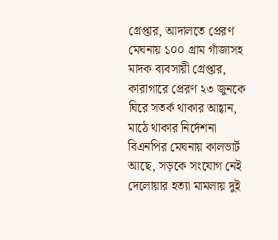গ্রেপ্তার, আদালতে প্রেরণ মেঘনায় ১০০ গ্রাম গাঁজাসহ মাদক ব্যবসায়ী গ্রেপ্তার, কারাগারে প্রেরণ ২৩ জুনকে ঘিরে সতর্ক থাকার আহ্বান, মাঠে থাকার নির্দেশনা বিএনপির মেঘনায় কালভার্ট আছে, সড়কে সংযোগ নেই দেলোয়ার হত্যা মামলায় দুই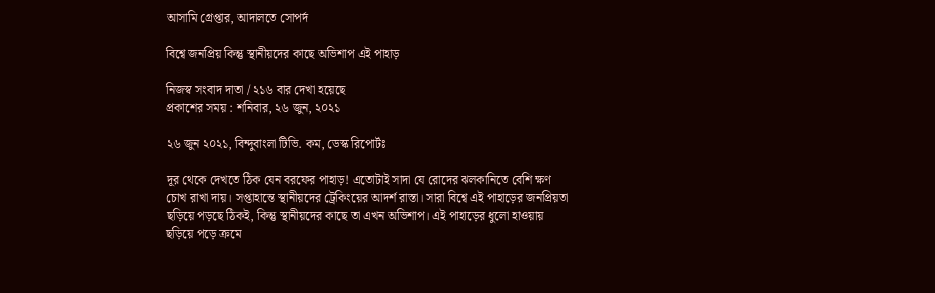আসামি গ্রেপ্তার, আদালতে সোপর্দ

বিশ্বে জনপ্রিয় কিন্তু স্থানীয়দের কাছে অভিশাপ এই পাহাড়

নিজস্ব সংবাদ দাতা / ২১৬ বার দেখা হয়েছে
প্রকাশের সময় : শনিবার, ২৬ জুন, ২০২১

২৬ জুন ২০২১, বিন্দুবাংলা টিভি. কম, ডেস্ক রিপোর্টঃ

দূর থেকে দেখতে ঠিক যেন বরফের পাহাড়! এতোটাই সাদা যে রোদের ঝলকানিতে বেশি ক্ষণ চোখ রাখা দায়। সপ্তাহান্তে স্থানীয়দের ট্রেকিংয়ের আদর্শ রাস্তা। সারা বিশ্বে এই পাহাড়ের জনপ্রিয়তা ছড়িয়ে পড়ছে ঠিকই, কিন্তু স্থানীয়দের কাছে তা এখন অভিশাপ। এই পাহাড়ের ধুলো হাওয়ায় ছড়িয়ে পড়ে ক্রমে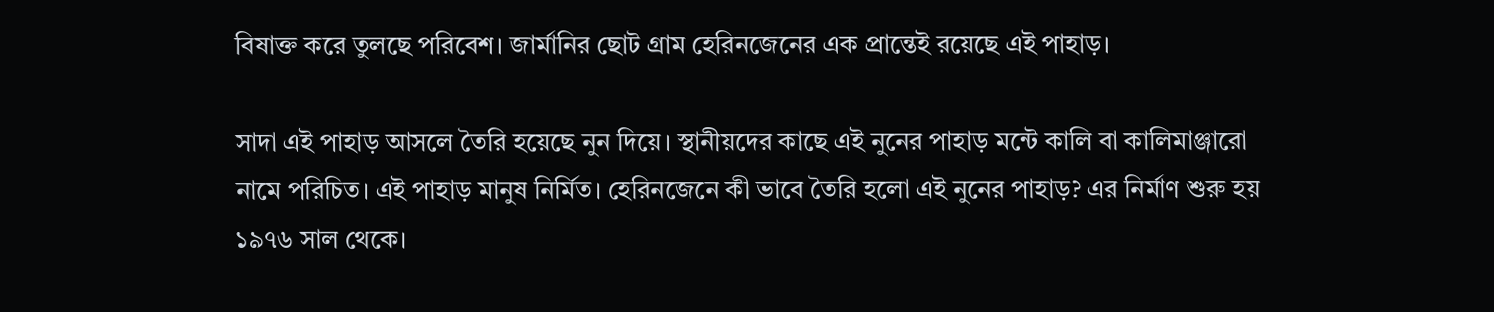বিষাক্ত করে তুলছে পরিবেশ। জার্মানির ছোট গ্রাম হেরিনজেনের এক প্রান্তেই রয়েছে এই পাহাড়।

সাদা এই পাহাড় আসলে তৈরি হয়েছে নুন দিয়ে। স্থানীয়দের কাছে এই নুনের পাহাড় মন্টে কালি বা কালিমাঞ্জারো নামে পরিচিত। এই পাহাড় মানুষ নির্মিত। হেরিনজেনে কী ভাবে তৈরি হলো এই নুনের পাহাড়? এর নির্মাণ শুরু হয় ১৯৭৬ সাল থেকে।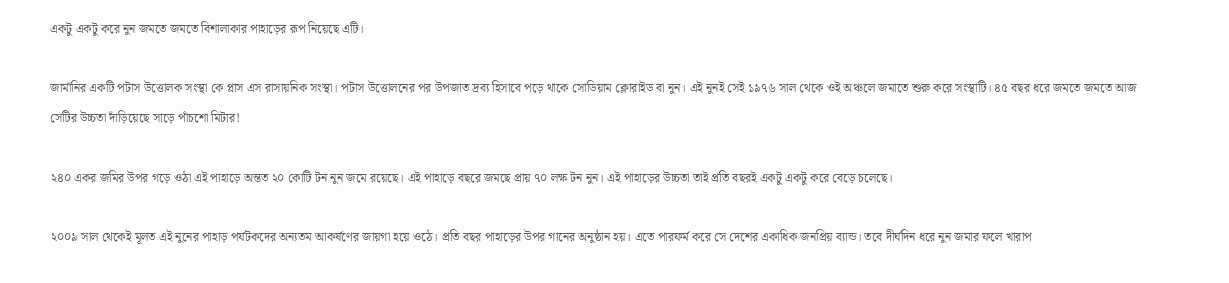একটু একটু করে নুন জমতে জমতে বিশালাকার পাহাড়ের রূপ নিয়েছে এটি।

জার্মানির একটি পটাস উত্তোলক সংস্থা কে প্লাস এস রাসায়নিক সংস্থা। পটাস উত্তোলনের পর উপজাত দ্রব্য হিসাবে পড়ে থাকে সোডিয়াম ক্লোরাইড বা নুন। এই নুনই সেই ১৯৭৬ সাল থেকে ওই অঞ্চলে জমাতে শুরু করে সংস্থাটি। ৪৫ বছর ধরে জমতে জমতে আজ সেটির উচ্চতা দাঁড়িয়েছে সাড়ে পাঁচশো মিটার!

২৪০ একর জমির উপর গড়ে ওঠা এই পাহাড়ে অন্তত ২০ কোটি টন নুন জমে রয়েছে। এই পাহাড়ে বছরে জমছে প্রায় ৭০ লক্ষ টন নুন। এই পাহাড়ের উচ্চতা তাই প্রতি বছরই একটু একটু করে বেড়ে চলেছে।

২০০৯ সাল থেকেই মূলত এই নুনের পাহাড় পর্যটকদের অন্যতম আকর্ষণের জায়গা হয়ে ওঠে। প্রতি বছর পাহাড়ের উপর গানের অনুষ্ঠান হয়। এতে পারফর্ম করে সে দেশের একাধিক জনপ্রিয় ব্যান্ড। তবে দীর্ঘদিন ধরে নুন জমার ফলে খারাপ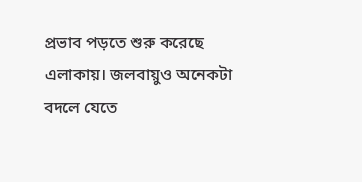প্রভাব পড়তে শুরু করেছে এলাকায়। জলবায়ুও অনেকটা বদলে যেতে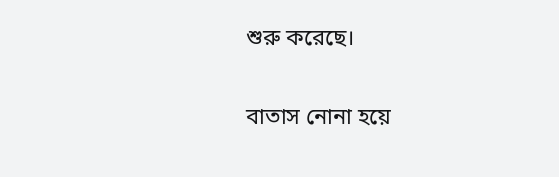শুরু করেছে।

বাতাস নোনা হয়ে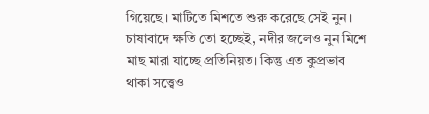গিয়েছে। মাটিতে মিশতে শুরু করেছে সেই নুন। চাষাবাদে ক্ষতি তো হচ্ছেই, নদীর জলেও নুন মিশে মাছ মারা যাচ্ছে প্রতিনিয়ত। কিন্তু এত কুপ্রভাব থাকা সত্ত্বেও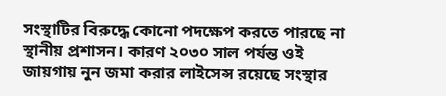সংস্থাটির বিরুদ্ধে কোনো পদক্ষেপ করতে পারছে না স্থানীয় প্রশাসন। কারণ ২০৩০ সাল পর্যন্ত ওই জায়গায় নুন জমা করার লাইসেন্স রয়েছে সংস্থার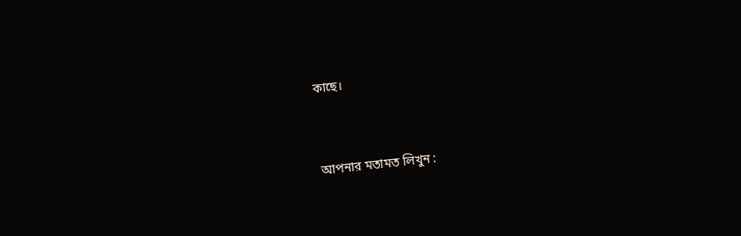কাছে।


আপনার মতামত লিখুন :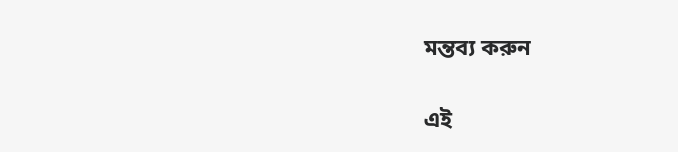মন্তব্য করুন

এই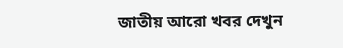জাতীয় আরো খবর দেখুন